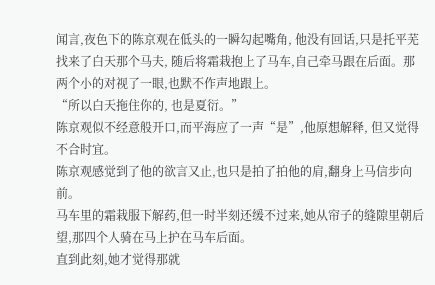闻言,夜色下的陈京观在低头的一瞬勾起嘴角, 他没有回话,只是托平芜找来了白天那个马夫, 随后将霜栽抱上了马车,自己牵马跟在后面。那两个小的对视了一眼,也默不作声地跟上。
“所以白天拖住你的, 也是夏衍。”
陈京观似不经意般开口,而平海应了一声“是”,他原想解释, 但又觉得不合时宜。
陈京观感觉到了他的欲言又止,也只是拍了拍他的肩,翻身上马信步向前。
马车里的霜栽服下解药,但一时半刻还缓不过来,她从帘子的缝隙里朝后望,那四个人骑在马上护在马车后面。
直到此刻,她才觉得那就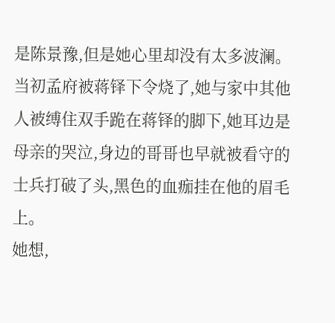是陈景豫,但是她心里却没有太多波澜。
当初孟府被蒋铎下令烧了,她与家中其他人被缚住双手跪在蒋铎的脚下,她耳边是母亲的哭泣,身边的哥哥也早就被看守的士兵打破了头,黑色的血痂挂在他的眉毛上。
她想,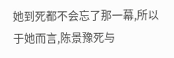她到死都不会忘了那一幕,所以于她而言,陈景豫死与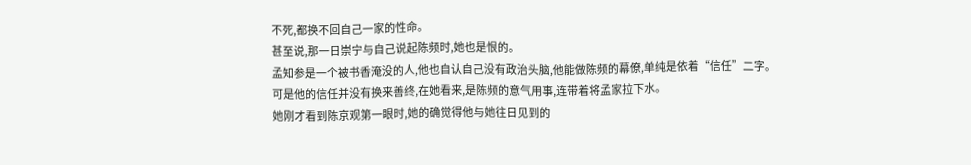不死,都换不回自己一家的性命。
甚至说,那一日崇宁与自己说起陈频时,她也是恨的。
孟知参是一个被书香淹没的人,他也自认自己没有政治头脑,他能做陈频的幕僚,单纯是依着“信任”二字。
可是他的信任并没有换来善终,在她看来,是陈频的意气用事,连带着将孟家拉下水。
她刚才看到陈京观第一眼时,她的确觉得他与她往日见到的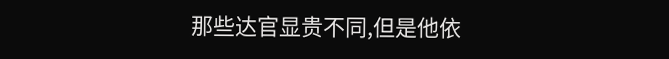那些达官显贵不同,但是他依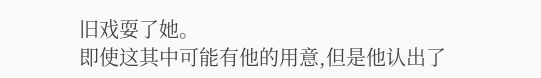旧戏耍了她。
即使这其中可能有他的用意,但是他认出了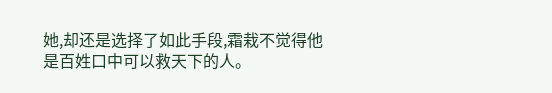她,却还是选择了如此手段,霜栽不觉得他是百姓口中可以救天下的人。